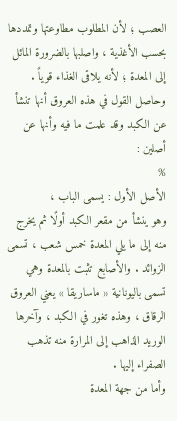العصب ؛ لأن المطلوب مطاوعتها وتمددها بحسب الأغذية ، واصلبها بالضرورة المائل إلى المعدة ؛ لأنه يلاقى الغذاء قوياً .
وحاصل القول في هذه العروق أنها تنشأ عن الكبد وقد علمت ما فيه وأنها عن أصلين :
%
الأصل الأول : يسمى الباب ،
وهو ينشأ من مقعر الكبد أولًا ثم يخرج منه إلى ما يلي المعدة خمس شعب ، تسمى الزوائد . والأصابع تثبت بالمعدة وهي تسمى باليونانية « ماساريقا » يعني العروق الرقاق ، وهذه تغور في الكبد ، وآخرها الوريد الذاهب إلى المرارة منه تذهب الصفراء إليها .
وأما من جهة المعدة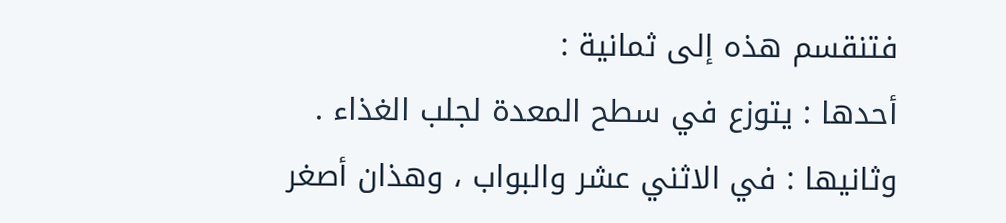فتنقسم هذه إلى ثمانية :
أحدها : يتوزع في سطح المعدة لجلب الغذاء .
وثانيها : في الاثني عشر والبواب ، وهذان أصغر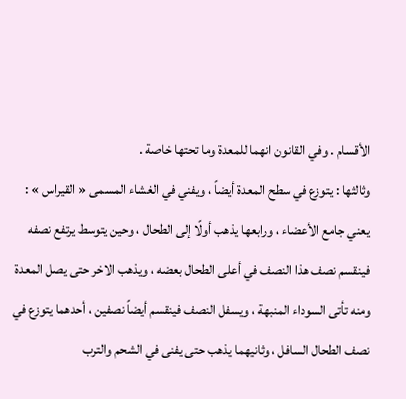الأقسام . وفي القانون انهما للمعدة وما تحتها خاصة .
وثالثها : يتوزع في سطح المعدة أيضاً ، ويفني في الغشاء المسمى « القيراس » : يعني جامع الأعضاء ، ورابعها يذهب أولًا إلى الطحال ، وحين يتوسط يرتفع نصفه فينقسم نصف هذا النصف في أعلى الطحال بعضه ، ويذهب الاخر حتى يصل المعدة ومنه تأتى السوداء المنبهة ، ويسفل النصف فينقسم أيضاً نصفين ، أحدهما يتوزع في نصف الطحال السافل ، وثانيهما يذهب حتى يفنى في الشحم والترب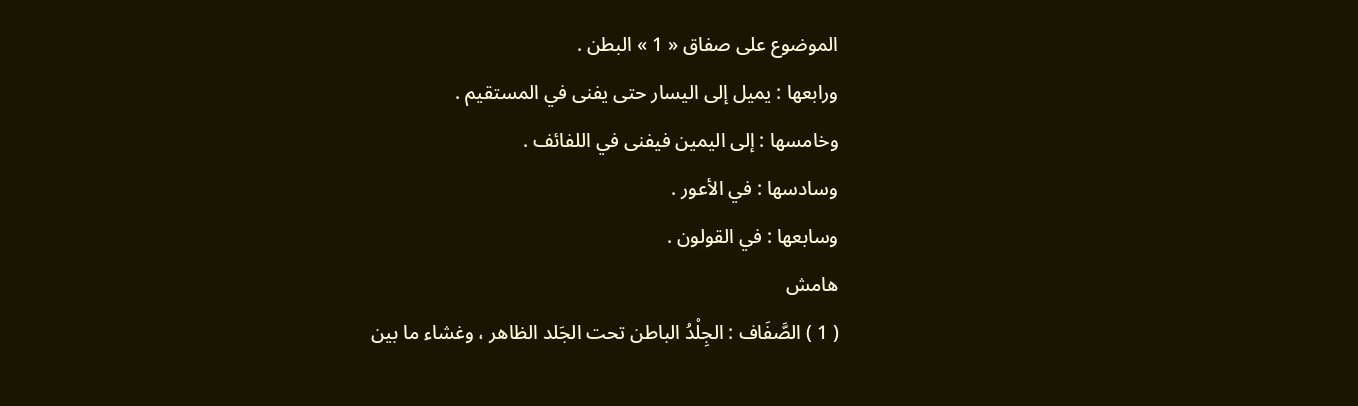الموضوع على صفاق « 1 » البطن .
ورابعها : يميل إلى اليسار حتى يفنى في المستقيم .
وخامسها : إلى اليمين فيفنى في اللفائف .
وسادسها : في الأعور .
وسابعها : في القولون .
هامش
( 1 ) الصَّفَاف : الجِلْدُ الباطن تحت الجَلد الظاهر ، وغشاء ما بين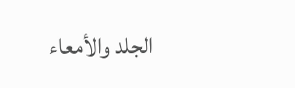الجلد والأمعاء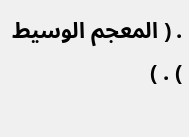. ( المعجم الوسيط ) . )